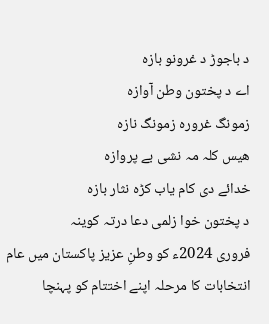د باجوڑ د غرونو بازہ
اے د پختون وطن آوازہ
زمونگ غرورہ زمونگ نازہ
ھیس کلہ مہ نشی بے پروازہ
خدائے دی کام یاب کڑہ نثار بازہ
د پختون خوا زلمی دعا درتہ کوینہ
فروری 2024ء کو وطنِ عزیز پاکستان میں عام انتخابات کا مرحلہ اپنے اختتام کو پہنچا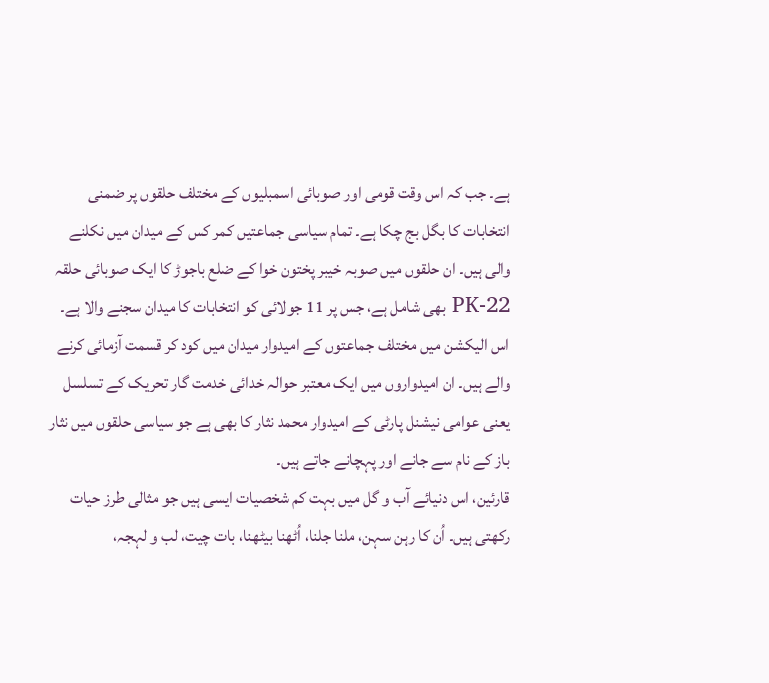ہے۔ جب کہ اس وقت قومی اور صوبائی اسمبلیوں کے مختلف حلقوں پر ضمنی انتخابات کا بگل بج چکا ہے۔ تمام سیاسی جماعتیں کمر کس کے میدان میں نکلنے والی ہیں۔ ان حلقوں میں صوبہ خیبر پختون خوا کے ضلع باجوڑ کا ایک صوبائی حلقہ PK-22 بھی شامل ہے، جس پر 11 جولائی کو انتخابات کا میدان سجنے والا ہے۔ اس الیکشن میں مختلف جماعتوں کے امیدوار میدان میں کود کر قسمت آزمائی کرنے والے ہیں۔ ان امیدواروں میں ایک معتبر حوالہ خدائی خدمت گار تحریک کے تسلسل یعنی عوامی نیشنل پارٹی کے امیدوار محمد نثار کا بھی ہے جو سیاسی حلقوں میں نثار باز کے نام سے جانے اور پہچانے جاتے ہیں۔
قارئین، اس دنیائے آب و گل میں بہت کم شخصیات ایسی ہیں جو مثالی طرز حیات رکھتی ہیں۔ اُن کا رہن سہن، ملنا جلنا، اُٹھنا بیٹھنا، بات چیت، لب و لہجہ،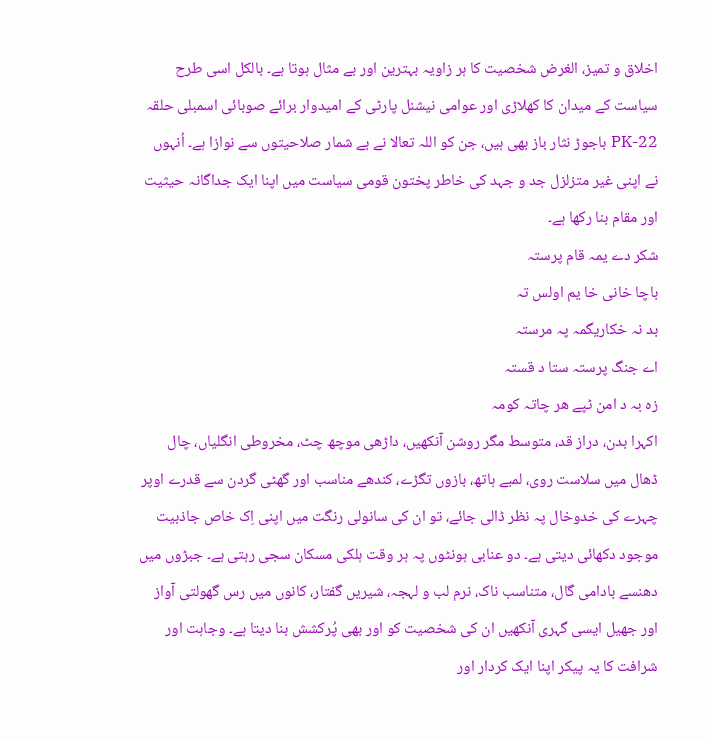اخلاق و تمیز، الغرض شخصیت کا ہر زاویہ بہترین اور بے مثال ہوتا ہے۔ بالکل اسی طرح سیاست کے میدان کا کھلاڑی اور عوامی نیشنل پارٹی کے امیدوار برائے صوبائی اسمبلی حلقہ PK-22 باجوڑ نثار باز بھی ہیں، جن کو اللہ تعالا نے بے شمار صلاحیتوں سے نوازا ہے۔ اُنہوں نے اپنی غیر متزلزل جد و جہد کی خاطر پختون قومی سیاست میں اپنا ایک جداگانہ حیثیت اور مقام بنا رکھا ہے۔
شکر دے یمہ قام پرستہ
باچا خانی خا یم اولس تہ
بد نہ خکاریگمہ پہ مرستہ
اے جنگ پرستہ ستا د قستہ
زہ بہ د امن ٹپے ھر چاتہ کومہ
اکہرا بدن، دراز قد، متوسط مگر روشن آنکھیں، داڑھی موچھ چٹ، مخروطی انگلیاں، چال ڈھال میں سلاست روی، لمبے ہاتھ، بازوں تگڑے، کندھے مناسب اور گھٹی گردن سے قدرے اوپر چہرے کی خدوخال پہ نظر ڈالی جائے، تو ان کی سانولی رنگت میں اپنی اِک خاص جاذبیت موجود دکھائی دیتی ہے۔ دو عنابی ہونٹوں پہ ہر وقت ہلکی مسکان سجی رہتی ہے۔ جبڑوں میں دھنسے بادامی گال، متناسب ناک، نرم لب و لہجہ، شیریں گفتار، کانوں میں رس گھولتی آواز اور جھیل ایسی گہری آنکھیں ان کی شخصیت کو اور بھی پُرکشش بنا دیتا ہے۔ وجاہت اور شرافت کا یہ پیکر اپنا ایک کردار اور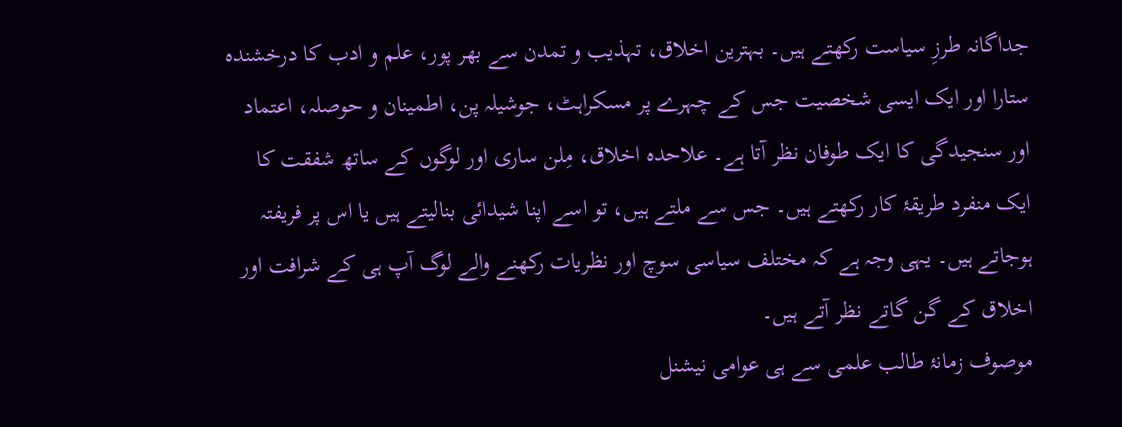جداگانہ طرزِ سیاست رکھتے ہیں۔ بہترین اخلاق، تہذیب و تمدن سے بھر پور، علم و ادب کا درخشندہ ستارا اور ایک ایسی شخصیت جس کے چہرے پر مسکراہٹ، جوشیلہ پن، اطمینان و حوصلہ، اعتماد اور سنجیدگی کا ایک طوفان نظر آتا ہے۔ علاحدہ اخلاق، مِلن ساری اور لوگوں کے ساتھ شفقت کا ایک منفرد طریقۂ کار رکھتے ہیں۔ جس سے ملتے ہیں، تو اسے اپنا شیدائی بنالیتے ہیں یا اس پر فریفتہ ہوجاتے ہیں۔ یہی وجہ ہے کہ مختلف سیاسی سوچ اور نظریات رکھنے والے لوگ آپ ہی کے شرافت اور اخلاق کے گن گاتے نظر آتے ہیں۔
موصوف زمانۂ طالب علمی سے ہی عوامی نیشنل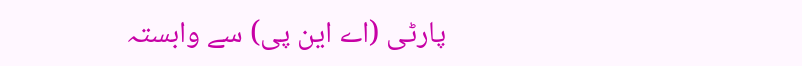پارٹی (اے این پی) سے وابستہ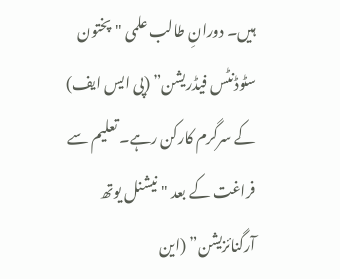ہیں۔ دورانِ طالب علمی "پختون سٹوڈنٹس فیڈریشن” (پی ایس ایف) کے سرگرم کارکن رہے۔ تعلیم سے فراغت کے بعد "نیشنل یوتھ آرگنائزیشن” (این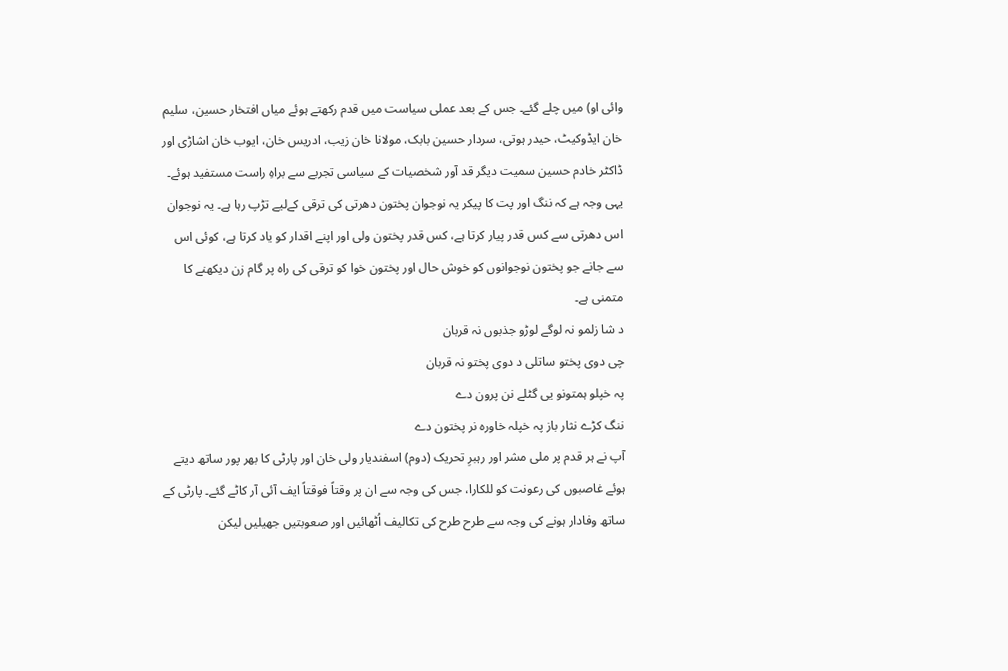وائی او) میں چلے گئے۔ جس کے بعد عملی سیاست میں قدم رکھتے ہوئے میاں افتخار حسین، سلیم خان ایڈوکیٹ، حیدر ہوتی، سردار حسین بابک، مولانا خان زیب، ادریس خان، ایوب خان اشاڑی اور ڈاکٹر خادم حسین سمیت دیگر قد آور شخصیات کے سیاسی تجربے سے براہِ راست مستفید ہوئے۔ یہی وجہ ہے کہ ننگ اور پت کا پیکر یہ نوجوان پختون دھرتی کی ترقی کےلیے تڑپ رہا ہے۔ یہ نوجوان اس دھرتی سے کس قدر پیار کرتا ہے، کس قدر پختون ولی اور اپنے اقدار کو یاد کرتا ہے، کوئی اس سے جانے جو پختون نوجوانوں کو خوش حال اور پختون خوا کو ترقی کی راہ پر گام زن دیکھنے کا متمنی ہے۔
د شا زلمو نہ لوگے لوڑو جذبوں نہ قربان
چی دوی پختو ساتلی د دوی پختو نہ قربان
پہ خپلو ہمتونو یی گٹلے نن پرون دے
ننگ کڑے نثار باز پہ خپلہ خاورہ نر پختون دے
آپ نے ہر قدم پر ملی مشر اور رہبرِ تحریک (دوم) اسفندیار ولی خان اور پارٹی کا بھر پور ساتھ دیتے ہوئے غاصبوں کی رعونت کو للکارا، جس کی وجہ سے ان پر وقتاً فوقتاً ایف آئی آر کاٹے گئے۔ پارٹی کے ساتھ وفادار ہونے کی وجہ سے طرح طرح کی تکالیف اُٹھائیں اور صعوبتیں جھیلیں لیکن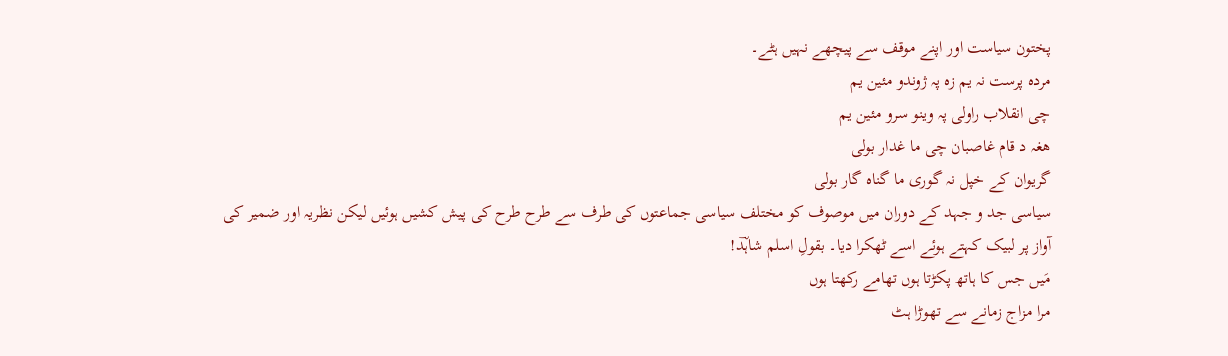پختون سیاست اور اپنے موقف سے پیچھے نہیں ہٹے۔
مردہ پرست نہ یم زه پہ ژوندو مئین یم
چی انقلاب راولی پہ وینو سرو مئین یم
ھغہ د قام غاصبان چی ما غدار بولی
گریوان کے خپل نہ گوری ما گناہ گار بولی
سیاسی جد و جہد کے دوران میں موصوف کو مختلف سیاسی جماعتوں کی طرف سے طرح طرح کی پیش کشیں ہوئیں لیکن نظریہ اور ضمیر کی آواز پر لبیک کہتے ہوئے اسے ٹھکرا دیا۔ بقولِ اسلم شاہؔد!
مَیں جس کا ہاتھ پکڑتا ہوں تھامے رکھتا ہوں
مرا مزاج زمانے سے تھوڑا ہٹ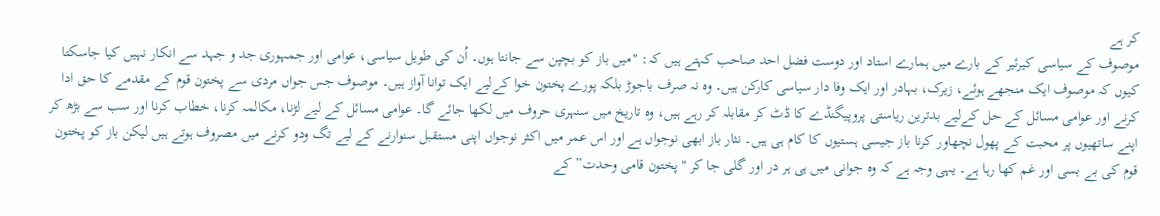کر ہے
موصوف کے سیاسی کیرئیر کے بارے میں ہمارے استاد اور دوست فضل احد صاحب کہتے ہیں کہ: "میں باز کو بچپن سے جانتا ہوں۔ اُن کی طویل سیاسی، عوامی اور جمہوری جد و جہد سے انکار نہیں کیا جاسکتا کیوں کہ موصوف ایک منجھے ہوئے، زیرک، بہادر اور ایک وفا دار سیاسی کارکن ہیں۔ وہ نہ صرف باجوڑ بلکہ پورے پختون خوا کےلیے ایک توانا آواز ہیں۔ موصوف جس جواں مردی سے پختون قوم کے مقدمے کا حق ادا کرنے اور عوامی مسائل کے حل کےلیے بدترین ریاستی پروپیگنڈے کا ڈٹ کر مقابلہ کر رہے ہیں، وہ تاریخ میں سنہری حروف میں لکھا جائے گا۔ عوامی مسائل کے لیے لڑنا، مکالمہ کرنا، خطاب کرنا اور سب سے بڑھ کر اپنے ساتھیوں پر محبت کے پھول نچھاور کرنا باز جیسی ہستیوں کا کام ہی ہیں۔ نثار باز ابھی نوجواں ہے اور اس عمر میں اکثر نوجواں اپنی مستقبل سنوارنے کے لیے تگ ودو کرنے میں مصروف ہوتے ہیں لیکن باز کو پختون قوم کی بے بسی اور غم کھا رہا ہے۔ یہی وجہ ہے کہ وہ جوانی میں ہی ہر در اور گلی جا کر "پختون قامی وحدت” کے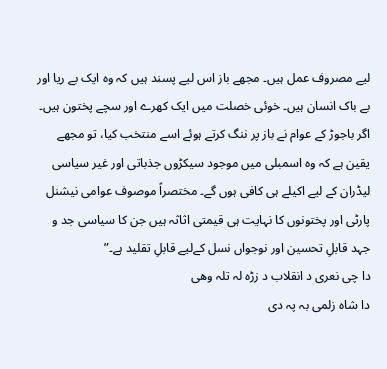لیے مصروف عمل ہیں۔ مجھے باز اس لیے پسند ہیں کہ وہ ایک بے ریا اور بے باک انسان ہیں۔ خوئی خصلت میں ایک کھرے اور سچے پختون ہیں۔ اگر باجوڑ کے عوام نے باز پر ننگ کرتے ہوئے اسے منتخب کیا، تو مجھے یقین ہے کہ وہ اسمبلی میں موجود سیکڑوں جذباتی اور غیر سیاسی لیڈران کے لیے اکیلے ہی کافی ہوں گے۔ مختصراً موصوف عوامی نیشنل پارٹی اور پختونوں کا نہایت ہی قیمتی اثاثہ ہیں جن کا سیاسی جد و جہد قابلِ تحسین اور نوجواں نسل کےلیے قابلِ تقلید ہے۔”
دا چی نعری د انقلاب د زڑہ لہ تلہ وھی
دا شاہ زلمی بہ پہ دی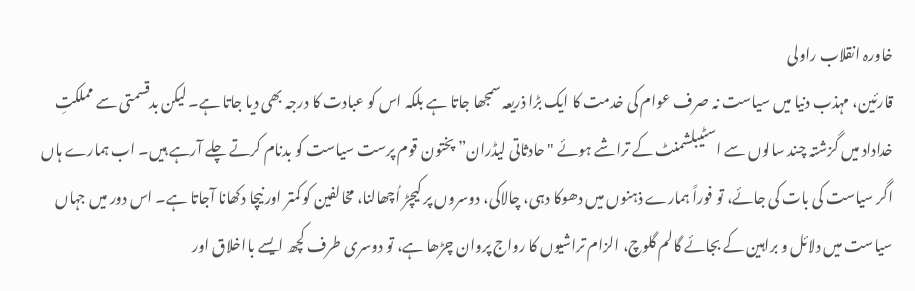خاورہ انقلاب راولی
قارئین، مہذب دنیا میں سیاست نہ صرف عوام کی خدمت کا ایک بڑا ذریعہ سمجھا جاتا ہے بلکہ اس کو عبادت کا درجہ بھی دیا جاتا ہے۔ لیکن بدقسمتی سے مملکتِ خداداد میں گزشتہ چند سالوں سے اسٹیبلشمنٹ کے تراشے ہوئے "حادثاتی لیڈران” پختون قوم پرست سیاست کو بدنام کرتے چلے آرہے ہیں۔ اب ہمارے ہاں اگر سیاست کی بات کی جائے، تو فوراً ہمارے ذہنوں میں دھوکا دہی، چالاکی، دوسروں پر کیچڑ اُچھالنا، مخالفین کو کمتر اور نیچا دکھانا آجاتا ہے۔ اس دور میں جہاں سیاست میں دلائل و براہین کے بجائے گالم گلوچ، الزام تراشیوں کا رواج پروان چڑھا ہے، تو دوسری طرف کچھ ایسے بااخلاق اور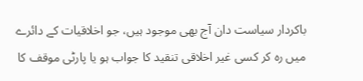باکردار سیاست دان آج بھی موجود ہیں، جو اخلاقیات کے دائرے میں رہ کر کسی غیر اخلاقی تنقید کا جواب ہو یا پارٹی موقف کا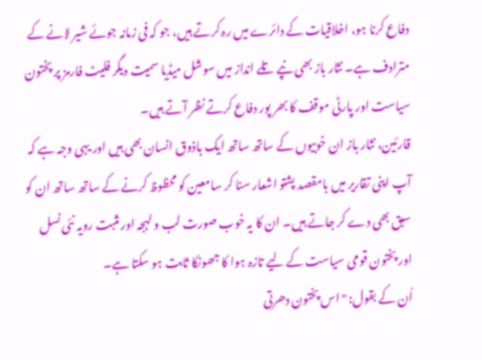دفاع کرنا ہو، اخلاقیات کے دائرے میں رہ کرتے ہیں، جو کہ فی زمانہ جوئے شیر لانے کے مترادف ہے۔ نثار باز بھی نپے تلے انداز میں سوشل میڈیا سمیت دیگر فلیٹ فارمز پر پختون سیاست اور پارٹی موقف کا بھر پور دفاع کرتے نظر آتے ہیں۔
قارئین، نثار باز ان خوبیوں کے ساتھ ساتھ ایک باذوق انسان بھی ہیں اور یہی وجہ ہے کہ آپ اپنی تقاریر میں بامقصد پشتو اشعار سنا کر سامعین کو محظوظ کرنے کے ساتھ ساتھ ان کو سبق بھی دے کر جاتے ہیں۔ ان کا یہ خوب صورت لب و لہجہ اور مثبت رویہ نئی نسل اور پختون قومی سیاست کے لیے تازہ ہوا کا جھونکا ثابت ہو سکتا ہے۔
اُن کے بقول: "اس پختون دھرتی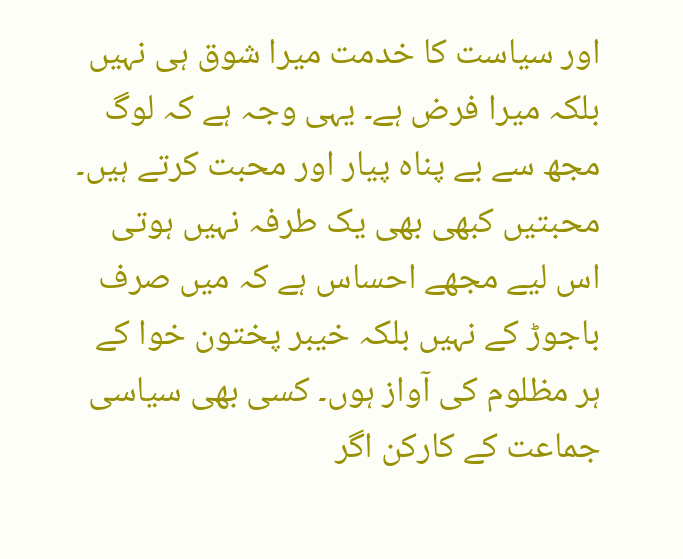اور سیاست کا خدمت میرا شوق ہی نہیں بلکہ میرا فرض ہے۔ یہی وجہ ہے کہ لوگ مجھ سے بے پناہ پیار اور محبت کرتے ہیں۔ محبتیں کبھی بھی یک طرفہ نہیں ہوتی اس لیے مجھے احساس ہے کہ میں صرف باجوڑ کے نہیں بلکہ خیبر پختون خوا کے ہر مظلوم کی آواز ہوں۔ کسی بھی سیاسی جماعت کے کارکن اگر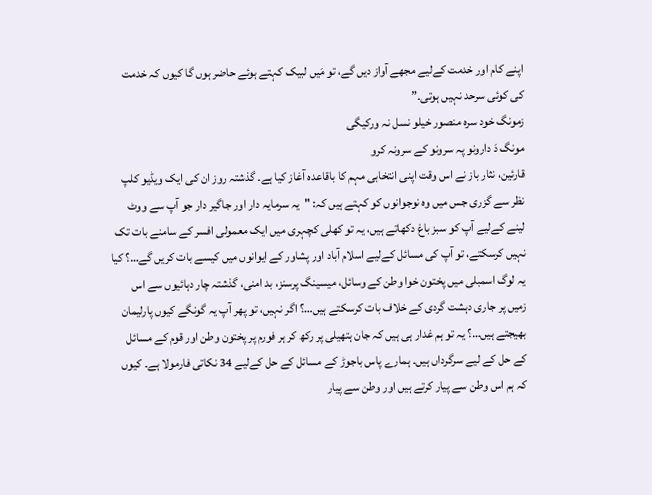اپنے کام اور خدمت کےلیے مجھے آواز دیں گے، تو مَیں لبیک کہتے ہوئے حاضر ہوں گا کیوں کہ خدمت کی کوئی سرحد نہیں ہوتی۔”
زمونگ خود سرہ منصور خیلو نسل نہ ورکیگی
مونگ دَ دارونو پہ سرونو کے سرونہ کرو
قارئین، نثار باز نے اس وقت اپنی انتخابی مہم کا باقاعدہ آغاز کیا ہے۔ گذشتہ روز ان کی ایک ویڈیو کلپ نظر سے گزری جس میں وہ نوجوانوں کو کہتے ہیں کہ: "یہ سرمایہ دار اور جاگیر دار جو آپ سے ووٹ لینے کےلیے آپ کو سبز باغ دکھاتے ہیں، یہ تو کھلی کچہری میں ایک معمولی افسر کے سامنے بات تک نہیں کرسکتے، تو آپ کی مسائل کےلیے اسلام آباد اور پشاور کے ایوانوں میں کیسے بات کریں گے…؟ کیا یہ لوگ اسمبلی میں پختون خوا وطن کے وسائل، میسینگ پرسنز، بد امنی، گذشتہ چار دہائیوں سے اس زمیں پر جاری دہشت گردی کے خلاف بات کرسکتے ہیں…؟ اگر نہیں، تو پھر آپ یہ گونگے کیوں پارلیمان بھیجتے ہیں…؟ یہ تو ہم غدار ہی ہیں کہ جان ہتھیلی پر رکھ کر ہر فورم پر پختون وطن اور قوم کے مسائل کے حل کے لیے سرگرداں ہیں۔ ہمارے پاس باجوڑ کے مسائل کے حل کےلیے 34 نکاتی فارمولا ہے۔ کیوں کہ ہم اس وطن سے پیار کرتے ہیں اور وطن سے پیار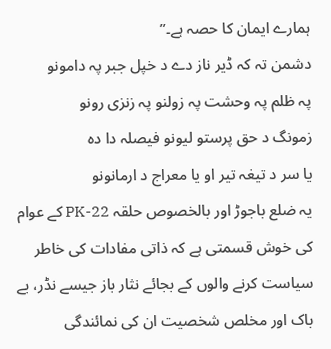ہمارے ایمان کا حصہ ہے۔”
دشمن تہ کہ ڈیر ناز دے د خپل جبر پہ دامونو
پہ ظلم پہ وحشت پہ زولنو پہ زنزی رونو
زمونگ د حق پرستو لیونو فیصلہ دا دہ
یا سر د تیغہ تیر او یا معراج د ارمانونو
یہ ضلع باجوڑ اور بالخصوص حلقہ PK-22 کے عوام کی خوش قسمتی ہے کہ ذاتی مفادات کی خاطر سیاست کرنے والوں کے بجائے نثار باز جیسے نڈر، بے باک اور مخلص شخصیت ان کی نمائندگی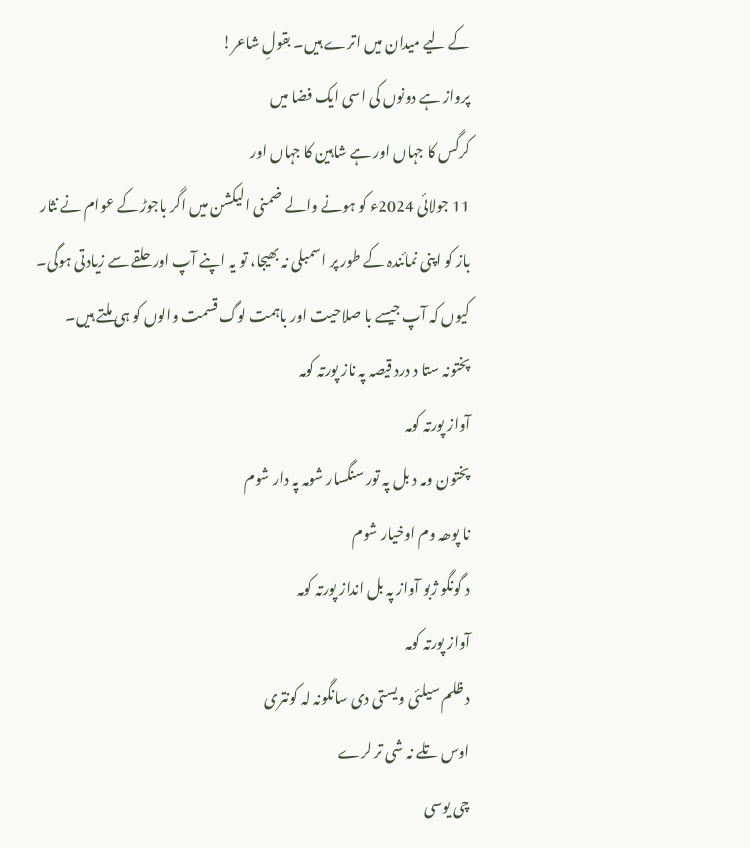کے لیے میدان میں اترے ہیں۔ بقولِ شاعر!
پرواز ہے دونوں کی اسی ایک فضا میں
کرگس کا جہاں اور ہے شاہین کا جہاں اور
11 جولائی 2024ء کو ہونے والے ضمنی الیکشن میں اگر باجوڑ کے عوام نے نثار باز کو اپنی نمائندہ کے طور پر اسمبلی نہ بھیجا، تو یہ اپنے آپ اور حلقے سے زیادتی ہوگی۔ کیوں کہ آپ جیسے با صلاحیت اور باہمت لوگ قسمت والوں کو ہی ملتے ہیں۔
پختونہ ستا د درد قیصہ پہ ناز پورتہ کومہ
آواز پورتہ کومہ
پختون ومہ د بل پہ تور سنگسار شومہ پہ دار شوم
نا پوھہ وم اوخیار شوم
د گونگو ژبو آواز پہ بل انداز پورتہ کومہ
آواز پورتہ کومہ
د ظلم سیلئی ویستی دی سانگونہ لہ کونتری
اوس تلے نہ شی تر لرے
چی یوسی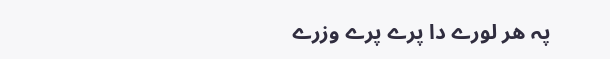پہ ھر لورے دا پرے پرے وزرے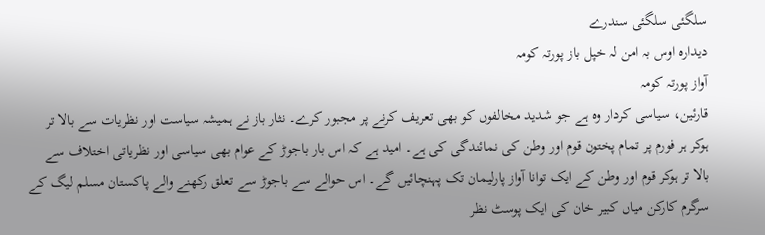سلگئی سلگئی سندرے
دیدارہ اوس بہ امن لہ خپل باز پورتہ کومہ
آواز پورتہ کومہ
قارئین، سیاسی کردار وہ ہے جو شدید مخالفوں کو بھی تعریف کرنے پر مجبور کرے۔ نثار باز نے ہمیشہ سیاست اور نظریات سے بالا تر ہوکر ہر فورم پر تمام پختون قوم اور وطن کی نمائندگی کی ہے۔ امید ہے کہ اس بار باجوڑ کے عوام بھی سیاسی اور نظریاتی اختلاف سے بالا تر ہوکر قوم اور وطن کے ایک توانا آواز پارلیمان تک پہنچائیں گے۔ اس حوالے سے باجوڑ سے تعلق رکھنے والے پاکستان مسلم لیگ کے سرگرم کارکن میاں کبیر خان کی ایک پوسٹ نظر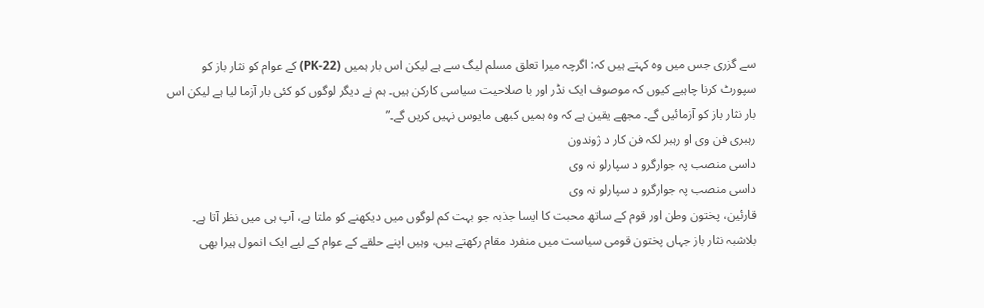سے گزری جس میں وہ کہتے ہیں کہ: اگرچہ میرا تعلق مسلم لیگ سے ہے لیکن اس بار ہمیں (PK-22) کے عوام کو نثار باز کو سپورٹ کرنا چاہیے کیوں کہ موصوف ایک نڈر اور با صلاحیت سیاسی کارکن ہیں۔ ہم نے دیگر لوگوں کو کئی بار آزما لیا ہے لیکن اس بار نثار باز کو آزمائیں گے۔ مجھے یقین ہے کہ وہ ہمیں کبھی مایوس نہیں کریں گے۔”
رہبری فن وی او رہبر لکہ فن کار د ژوندون
داسی منصب پہ جوارگرو د سپارلو نہ وی
داسی منصب پہ جوارگرو د سپارلو نہ وی
قارئین، پختون وطن اور قوم کے ساتھ محبت کا ایسا جذبہ جو بہت کم لوگوں میں دیکھنے کو ملتا ہے، آپ ہی میں نظر آتا ہے۔ بلاشبہ نثار باز جہاں پختون قومی سیاست میں منفرد مقام رکھتے ہیں، وہیں اپنے حلقے کے عوام کے لیے ایک انمول ہیرا بھی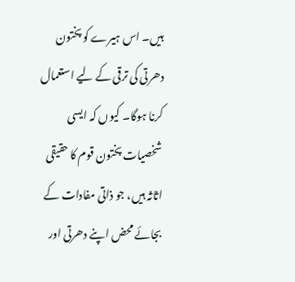ہیں۔ اس ہیرے کو پختون دھرتی کی ترقی کے لیے استعمال کرنا ہوگا۔ کیوں کہ ایسی شخصیات پختون قوم کا حقیقی اثاثہ ہیں، جو ذاتی مفادات کے بجائے محض اپنے دھرتی اور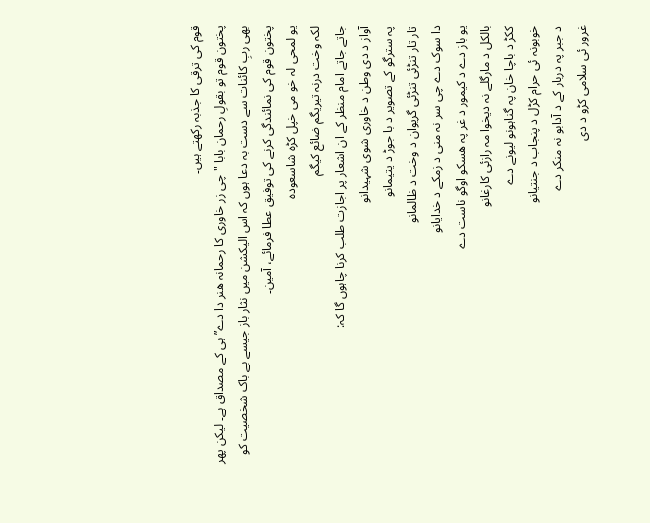قوم کی ترقی کا جذبہ رکھتے ہیں۔
پختون قوم تو بقولِ رحمان بابا "چی زر خاوری کا رحمانہ هنر دا دے” ہی کے مصداق ہے۔ لیکن پھر بھی ربِ کائنات سے دست بہ دعا ہوں کہ اس الیکشن میں نثار باز جیسے بے باک شخصیت کو پختون قوم کی نمائندگی کرنے کی توفیق عطا فرمائے، آمین۔
يو لمحی لہ خو می خپل کڑہ شاسعودہ
لکہ وخت درنہ تیریگم ضائع کیگم
جاتے جاتے امام منظر کے ان اشعار پر اجازت طلب کرنا چاہوں گا کہ:
آواز د دی وطن د خاوری شوی شہیدانو
پہ سترگو کے تصویر د با جوڑ د یتیمانو
تار تار تنڑئی تنڑئی گریوان د وخت د ظالمانو
دا سوک دے چی سر نہ منی د زمکے د خدایانو
یو باز دے د کیمور د غر پہ ھسکو اوگو ناست دے
بالکل د مارگلے نہ دیخوا مہ رازئی کارغانو
ککڑ د باچا خان پہ گناہونو لیونے دے
خوبونہ ئی حرام کڑل د پنجاب د جنتیانو
د جبر پہ دربار کے د آدابو نہ منکر دے
غرور ئی سلامی کڑو د دی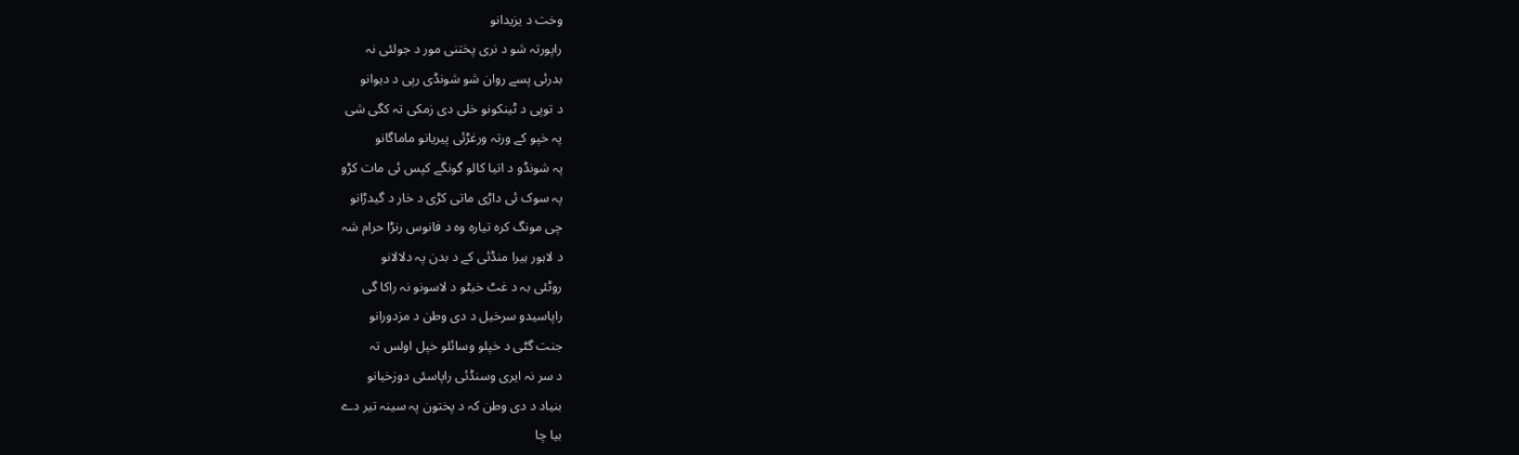وخت د یزیدانو
راپورتہ شو د نری پختنی مور د جولئی نہ
بدرئی پسے روان شو شونڈی رپی د دیوانو
د توپی د ٹینکونو خلی دی زمکی تہ کگی شی
پہ خپو کے ورتہ ورغڑئی پیریانو ماماگانو
پہ شونڈو د اتیا کالو گونگے کپس ئی مات کڑو
پہ سوک ئی داڑی ماتی کڑی د خار د گیدڑانو
چی مونگ کرہ تیارہ وہ د فانوس رنڑا حرام شہ
د لاہور ہیرا منڈئی کے د بدن پہ دلالانو
روٹئی بہ د غٹ خیٹو د لاسونو نہ راکا گی
راپاسیدو سرخیل د دی وطن د مزدورانو
جنت گٹی د خپلو وسائلو خپل اولس تہ
د سر نہ ایری وسنڈئی راپاسئی دوزخیانو
بنیاد د دی وطن کہ د پختون پہ سینہ تیر دے
بیا چا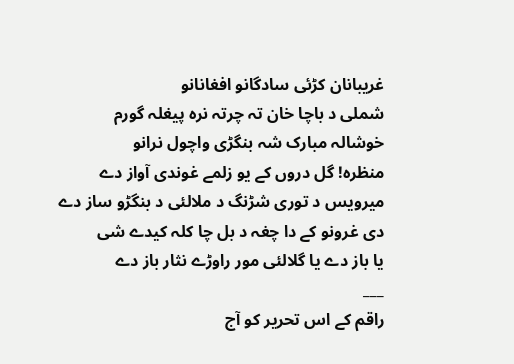غریبانان کڑئی سادگانو افغانانو
شملی د باچا خان تہ چرتہ نرہ پیغلہ گورم
خوشالہ مبارک شہ بنگڑی واچول نرانو
منظرہ! گل دروں کے یو زلمے غوندی آواز دے
میرویس د توری شڑنگ د ملالئی د بنگڑو ساز دے
دی غرونو کے دا چغہ د بل چا کلہ کیدے شی
یا باز دے یا گلالئی مور راوڑے نثار باز دے
___
راقم کے اس تحریر کو آج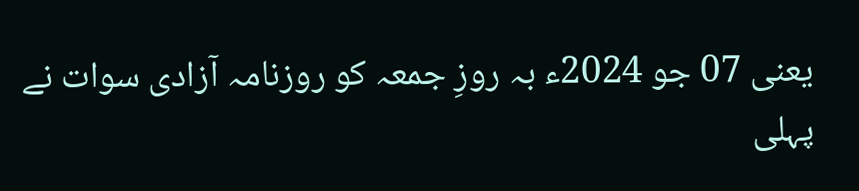یعنی 07 جو 2024ء بہ روزِ جمعہ کو روزنامہ آزادی سوات نے پہلی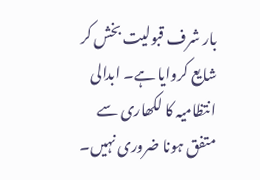بار شرف قبولیت بخش کر شایع کروایا ہے۔ ابدالى انتظامیہ کا لکھاری سے متفق ہونا ضروری نہیں۔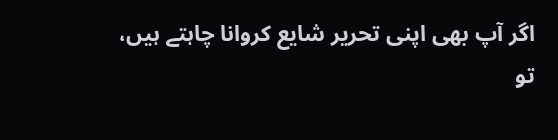اگر آپ بھی اپنی تحریر شایع کروانا چاہتے ہیں، تو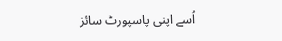اُسے اپنی پاسپورٹ سائز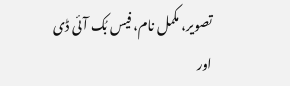تصویر، مکمل نام، فیس بُک آئی ڈی اور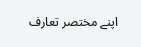اپنے مختصر تعارف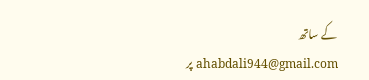کے ساتھ ahabdali944@gmail.com پر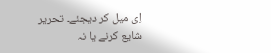اِی میل کر دیجئے۔ تحریر شایع کرنے یا نہ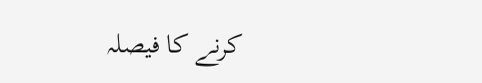کرنے کا فیصلہ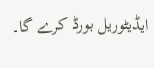ایڈیٹوریل بورڈ کرے گا۔